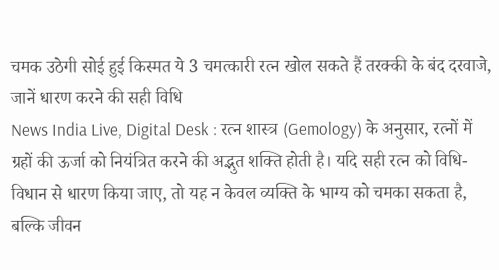चमक उठेगी सोई हुई किस्मत ये 3 चमत्कारी रत्न खोल सकते हैं तरक्की के बंद दरवाजे, जानें धारण करने की सही विधि
News India Live, Digital Desk : रत्न शास्त्र (Gemology) के अनुसार, रत्नों में ग्रहों की ऊर्जा को नियंत्रित करने की अद्भुत शक्ति होती है। यदि सही रत्न को विधि-विधान से धारण किया जाए, तो यह न केवल व्यक्ति के भाग्य को चमका सकता है, बल्कि जीवन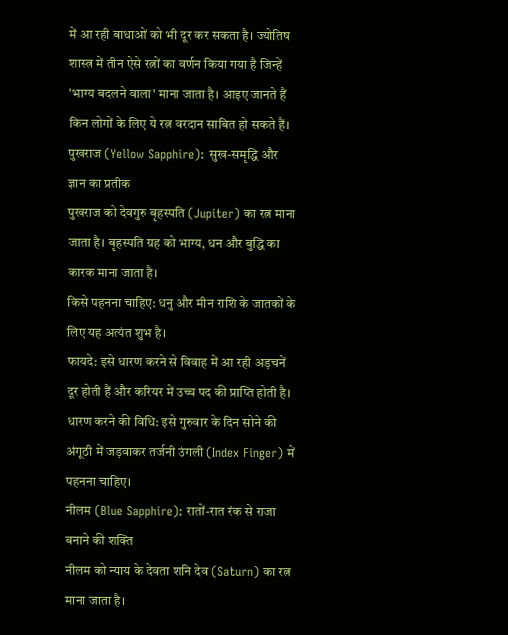में आ रही बाधाओं को भी दूर कर सकता है। ज्योतिष शास्त्र में तीन ऐसे रत्नों का वर्णन किया गया है जिन्हें 'भाग्य बदलने वाला' माना जाता है। आइए जानते हैं किन लोगों के लिए ये रत्न वरदान साबित हो सकते हैं।
पुखराज (Yellow Sapphire): सुख-समृद्धि और ज्ञान का प्रतीक
पुखराज को देवगुरु बृहस्पति (Jupiter) का रत्न माना जाता है। बृहस्पति ग्रह को भाग्य, धन और बुद्धि का कारक माना जाता है।
किसे पहनना चाहिए: धनु और मीन राशि के जातकों के लिए यह अत्यंत शुभ है।
फायदे: इसे धारण करने से विवाह में आ रही अड़चनें दूर होती हैं और करियर में उच्च पद की प्राप्ति होती है।
धारण करने की विधि: इसे गुरुवार के दिन सोने की अंगूठी में जड़वाकर तर्जनी उंगली (Index Finger) में पहनना चाहिए।
नीलम (Blue Sapphire): रातों-रात रंक से राजा बनाने की शक्ति
नीलम को न्याय के देवता शनि देव (Saturn) का रत्न माना जाता है।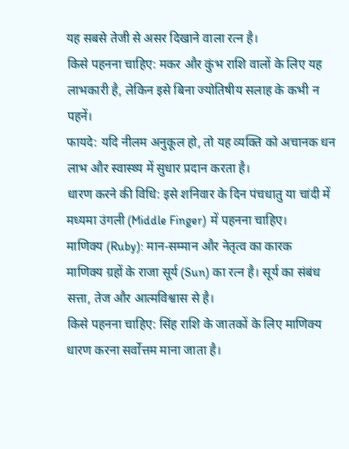यह सबसे तेजी से असर दिखाने वाला रत्न है।
किसे पहनना चाहिए: मकर और कुंभ राशि वालों के लिए यह लाभकारी है, लेकिन इसे बिना ज्योतिषीय सलाह के कभी न पहनें।
फायदे: यदि नीलम अनुकूल हो, तो यह व्यक्ति को अचानक धन लाभ और स्वास्थ्य में सुधार प्रदान करता है।
धारण करने की विधि: इसे शनिवार के दिन पंचधातु या चांदी में मध्यमा उंगली (Middle Finger) में पहनना चाहिए।
माणिक्य (Ruby): मान-सम्मान और नेतृत्व का कारक
माणिक्य ग्रहों के राजा सूर्य (Sun) का रत्न है। सूर्य का संबंध सत्ता, तेज और आत्मविश्वास से है।
किसे पहनना चाहिए: सिंह राशि के जातकों के लिए माणिक्य धारण करना सर्वोत्तम माना जाता है।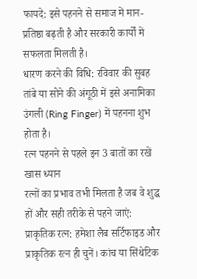फायदे: इसे पहनने से समाज में मान-प्रतिष्ठा बढ़ती है और सरकारी कार्यों में सफलता मिलती है।
धारण करने की विधि: रविवार की सुबह तांबे या सोने की अंगूठी में इसे अनामिका उंगली (Ring Finger) में पहनना शुभ होता है।
रत्न पहनने से पहले इन 3 बातों का रखें खास ध्यान
रत्नों का प्रभाव तभी मिलता है जब वे शुद्ध हों और सही तरीके से पहने जाएं:
प्राकृतिक रत्न: हमेशा लैब सर्टिफाइड और प्राकृतिक रत्न ही चुनें। कांच या सिंथेटिक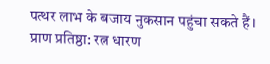पत्थर लाभ के बजाय नुकसान पहुंचा सकते हैं।
प्राण प्रतिष्ठा: रत्न धारण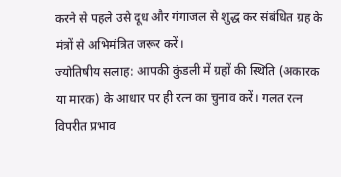करने से पहले उसे दूध और गंगाजल से शुद्ध कर संबंधित ग्रह के मंत्रों से अभिमंत्रित जरूर करें।
ज्योतिषीय सलाह: आपकी कुंडली में ग्रहों की स्थिति (अकारक या मारक) के आधार पर ही रत्न का चुनाव करें। गलत रत्न विपरीत प्रभाव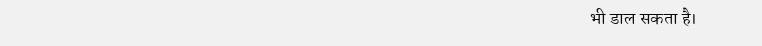भी डाल सकता है।